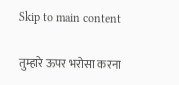Skip to main content

तुम्हारे ऊपर भरोसा करना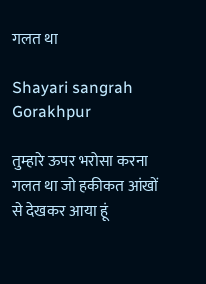गलत था

Shayari sangrah Gorakhpur

तुम्हारे ऊपर भरोसा करना गलत था जो हकीकत आंखों से देखकर आया हूं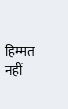हिम्मत नहीं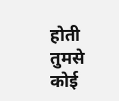होती तुमसे कोई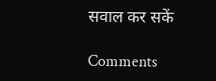सवाल कर सकें

Comments